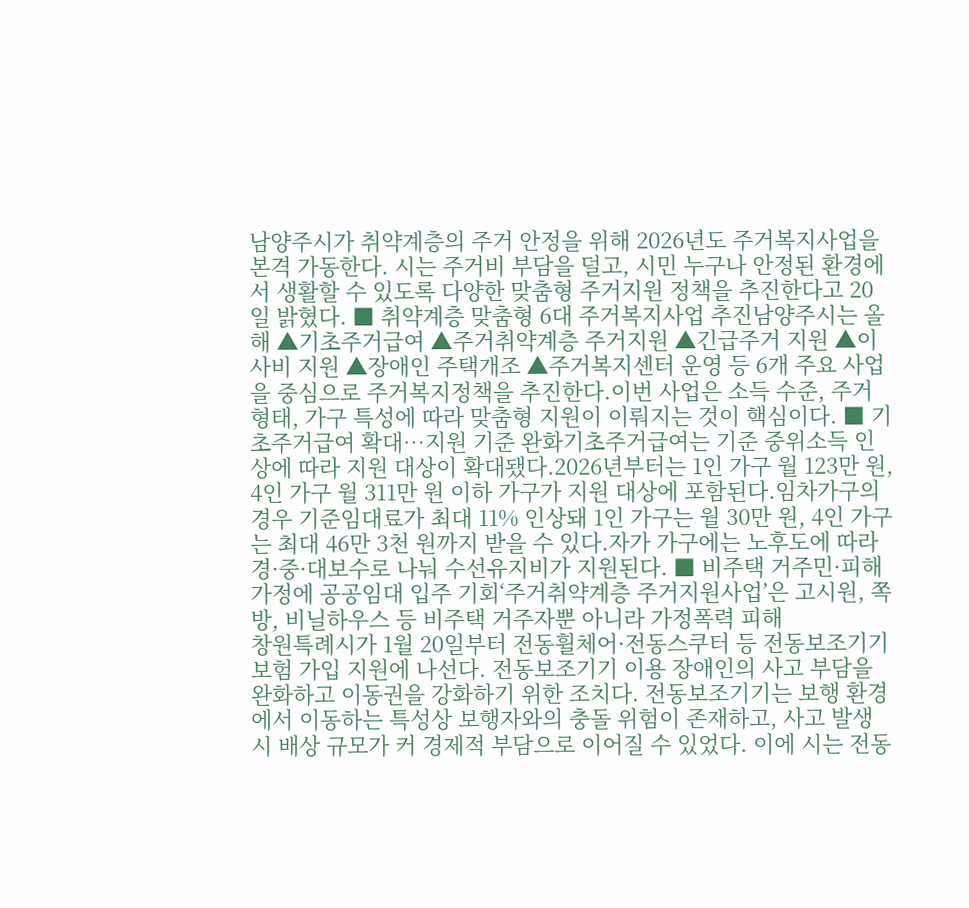남양주시가 취약계층의 주거 안정을 위해 2026년도 주거복지사업을 본격 가동한다. 시는 주거비 부담을 덜고, 시민 누구나 안정된 환경에서 생활할 수 있도록 다양한 맞춤형 주거지원 정책을 추진한다고 20일 밝혔다. ■ 취약계층 맞춤형 6대 주거복지사업 추진남양주시는 올해 ▲기초주거급여 ▲주거취약계층 주거지원 ▲긴급주거 지원 ▲이사비 지원 ▲장애인 주택개조 ▲주거복지센터 운영 등 6개 주요 사업을 중심으로 주거복지정책을 추진한다.이번 사업은 소득 수준, 주거 형태, 가구 특성에 따라 맞춤형 지원이 이뤄지는 것이 핵심이다. ■ 기초주거급여 확대…지원 기준 완화기초주거급여는 기준 중위소득 인상에 따라 지원 대상이 확대됐다.2026년부터는 1인 가구 월 123만 원, 4인 가구 월 311만 원 이하 가구가 지원 대상에 포함된다.임차가구의 경우 기준임대료가 최대 11% 인상돼 1인 가구는 월 30만 원, 4인 가구는 최대 46만 3천 원까지 받을 수 있다.자가 가구에는 노후도에 따라 경·중·대보수로 나눠 수선유지비가 지원된다. ■ 비주택 거주민·피해가정에 공공임대 입주 기회‘주거취약계층 주거지원사업’은 고시원, 쪽방, 비닐하우스 등 비주택 거주자뿐 아니라 가정폭력 피해
창원특례시가 1월 20일부터 전동휠체어·전동스쿠터 등 전동보조기기 보험 가입 지원에 나선다. 전동보조기기 이용 장애인의 사고 부담을 완화하고 이동권을 강화하기 위한 조치다. 전동보조기기는 보행 환경에서 이동하는 특성상 보행자와의 충돌 위험이 존재하고, 사고 발생 시 배상 규모가 커 경제적 부담으로 이어질 수 있었다. 이에 시는 전동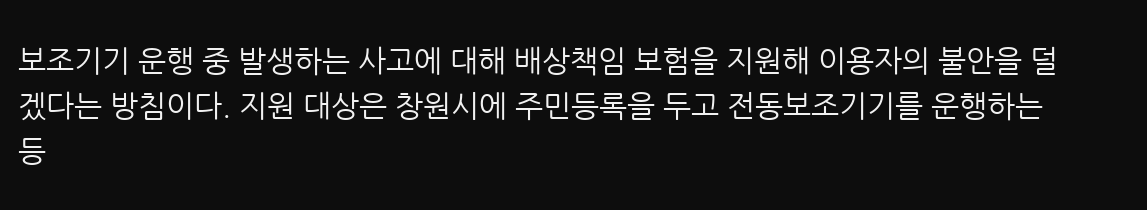보조기기 운행 중 발생하는 사고에 대해 배상책임 보험을 지원해 이용자의 불안을 덜겠다는 방침이다. 지원 대상은 창원시에 주민등록을 두고 전동보조기기를 운행하는 등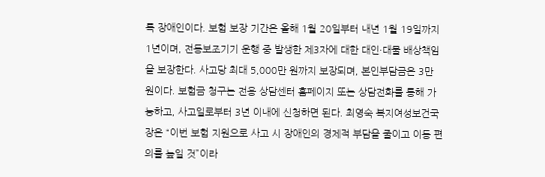록 장애인이다. 보험 보장 기간은 올해 1월 20일부터 내년 1월 19일까지 1년이며, 전동보조기기 운행 중 발생한 제3자에 대한 대인·대물 배상책임을 보장한다. 사고당 최대 5,000만 원까지 보장되며, 본인부담금은 3만 원이다. 보험금 청구는 전용 상담센터 홈페이지 또는 상담전화를 통해 가능하고, 사고일로부터 3년 이내에 신청하면 된다. 최영숙 복지여성보건국장은 “이번 보험 지원으로 사고 시 장애인의 경제적 부담을 줄이고 이동 편의를 높일 것”이라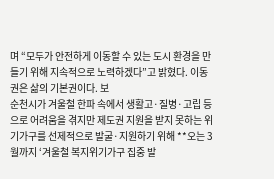며 “모두가 안전하게 이동할 수 있는 도시 환경을 만들기 위해 지속적으로 노력하겠다”고 밝혔다. 이동권은 삶의 기본권이다. 보
순천시가 겨울철 한파 속에서 생활고·질병·고립 등으로 어려움을 겪지만 제도권 지원을 받지 못하는 위기가구를 선제적으로 발굴·지원하기 위해 **오는 3월까지 ‘겨울철 복지위기가구 집중 발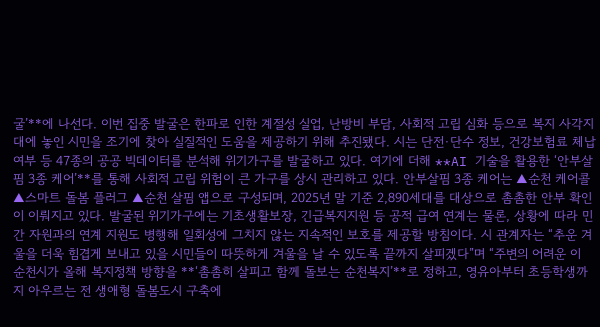굴’**에 나선다. 이번 집중 발굴은 한파로 인한 계절성 실업, 난방비 부담, 사회적 고립 심화 등으로 복지 사각지대에 놓인 시민을 조기에 찾아 실질적인 도움을 제공하기 위해 추진됐다. 시는 단전·단수 정보, 건강보험료 체납 여부 등 47종의 공공 빅데이터를 분석해 위기가구를 발굴하고 있다. 여기에 더해 **AI 기술을 활용한 ‘안부살핌 3종 케어’**를 통해 사회적 고립 위험이 큰 가구를 상시 관리하고 있다. 안부살핌 3종 케어는 ▲순천 케어콜 ▲스마트 돌봄 플러그 ▲순천 살핌 앱으로 구성되며, 2025년 말 기준 2,890세대를 대상으로 촘촘한 안부 확인이 이뤄지고 있다. 발굴된 위기가구에는 기초생활보장, 긴급복지지원 등 공적 급여 연계는 물론, 상황에 따라 민간 자원과의 연계 지원도 병행해 일회성에 그치지 않는 지속적인 보호를 제공할 방침이다. 시 관계자는 “추운 겨울을 더욱 힘겹게 보내고 있을 시민들이 따뜻하게 겨울을 날 수 있도록 끝까지 살피겠다”며 “주변의 어려운 이
순천시가 올해 복지정책 방향을 **‘촘촘히 살피고 함께 돌보는 순천복지’**로 정하고, 영유아부터 초등학생까지 아우르는 전 생애형 돌봄도시 구축에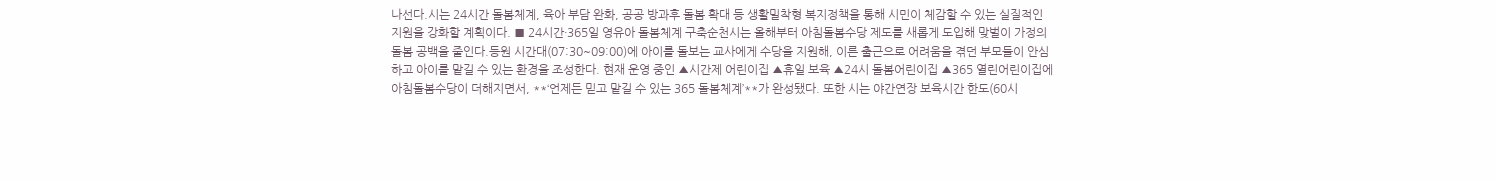나선다.시는 24시간 돌봄체계, 육아 부담 완화, 공공 방과후 돌봄 확대 등 생활밀착형 복지정책을 통해 시민이 체감할 수 있는 실질적인 지원을 강화할 계획이다. ■ 24시간·365일 영유아 돌봄체계 구축순천시는 올해부터 아침돌봄수당 제도를 새롭게 도입해 맞벌이 가정의 돌봄 공백을 줄인다.등원 시간대(07:30~09:00)에 아이를 돌보는 교사에게 수당을 지원해, 이른 출근으로 어려움을 겪던 부모들이 안심하고 아이를 맡길 수 있는 환경을 조성한다. 현재 운영 중인 ▲시간제 어린이집 ▲휴일 보육 ▲24시 돌봄어린이집 ▲365 열린어린이집에 아침돌봄수당이 더해지면서, **‘언제든 믿고 맡길 수 있는 365 돌봄체계’**가 완성됐다. 또한 시는 야간연장 보육시간 한도(60시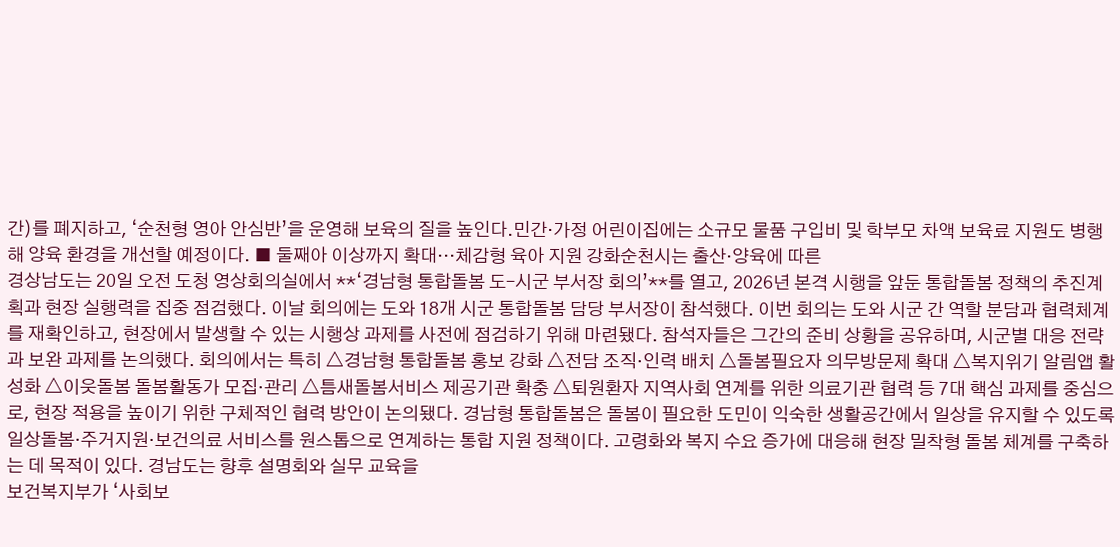간)를 폐지하고, ‘순천형 영아 안심반’을 운영해 보육의 질을 높인다.민간·가정 어린이집에는 소규모 물품 구입비 및 학부모 차액 보육료 지원도 병행해 양육 환경을 개선할 예정이다. ■ 둘째아 이상까지 확대…체감형 육아 지원 강화순천시는 출산·양육에 따른
경상남도는 20일 오전 도청 영상회의실에서 **‘경남형 통합돌봄 도–시군 부서장 회의’**를 열고, 2026년 본격 시행을 앞둔 통합돌봄 정책의 추진계획과 현장 실행력을 집중 점검했다. 이날 회의에는 도와 18개 시군 통합돌봄 담당 부서장이 참석했다. 이번 회의는 도와 시군 간 역할 분담과 협력체계를 재확인하고, 현장에서 발생할 수 있는 시행상 과제를 사전에 점검하기 위해 마련됐다. 참석자들은 그간의 준비 상황을 공유하며, 시군별 대응 전략과 보완 과제를 논의했다. 회의에서는 특히 △경남형 통합돌봄 홍보 강화 △전담 조직·인력 배치 △돌봄필요자 의무방문제 확대 △복지위기 알림앱 활성화 △이웃돌봄 돌봄활동가 모집·관리 △틈새돌봄서비스 제공기관 확충 △퇴원환자 지역사회 연계를 위한 의료기관 협력 등 7대 핵심 과제를 중심으로, 현장 적용을 높이기 위한 구체적인 협력 방안이 논의됐다. 경남형 통합돌봄은 돌봄이 필요한 도민이 익숙한 생활공간에서 일상을 유지할 수 있도록 일상돌봄·주거지원·보건의료 서비스를 원스톱으로 연계하는 통합 지원 정책이다. 고령화와 복지 수요 증가에 대응해 현장 밀착형 돌봄 체계를 구축하는 데 목적이 있다. 경남도는 향후 설명회와 실무 교육을
보건복지부가 ‘사회보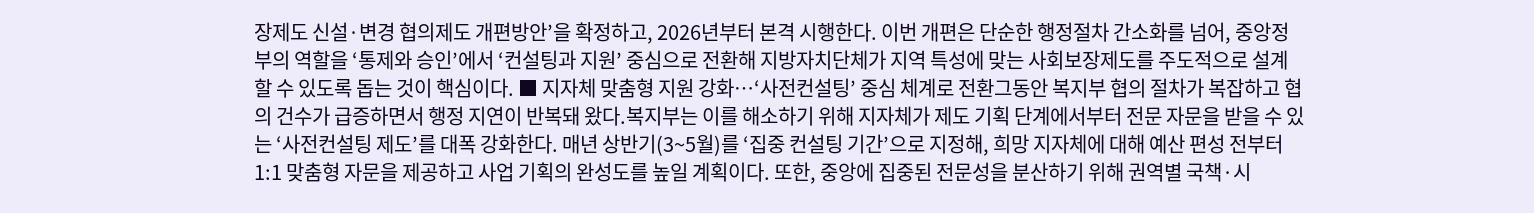장제도 신설·변경 협의제도 개편방안’을 확정하고, 2026년부터 본격 시행한다. 이번 개편은 단순한 행정절차 간소화를 넘어, 중앙정부의 역할을 ‘통제와 승인’에서 ‘컨설팅과 지원’ 중심으로 전환해 지방자치단체가 지역 특성에 맞는 사회보장제도를 주도적으로 설계할 수 있도록 돕는 것이 핵심이다. ■ 지자체 맞춤형 지원 강화…‘사전컨설팅’ 중심 체계로 전환그동안 복지부 협의 절차가 복잡하고 협의 건수가 급증하면서 행정 지연이 반복돼 왔다.복지부는 이를 해소하기 위해 지자체가 제도 기획 단계에서부터 전문 자문을 받을 수 있는 ‘사전컨설팅 제도’를 대폭 강화한다. 매년 상반기(3~5월)를 ‘집중 컨설팅 기간’으로 지정해, 희망 지자체에 대해 예산 편성 전부터 1:1 맞춤형 자문을 제공하고 사업 기획의 완성도를 높일 계획이다. 또한, 중앙에 집중된 전문성을 분산하기 위해 권역별 국책·시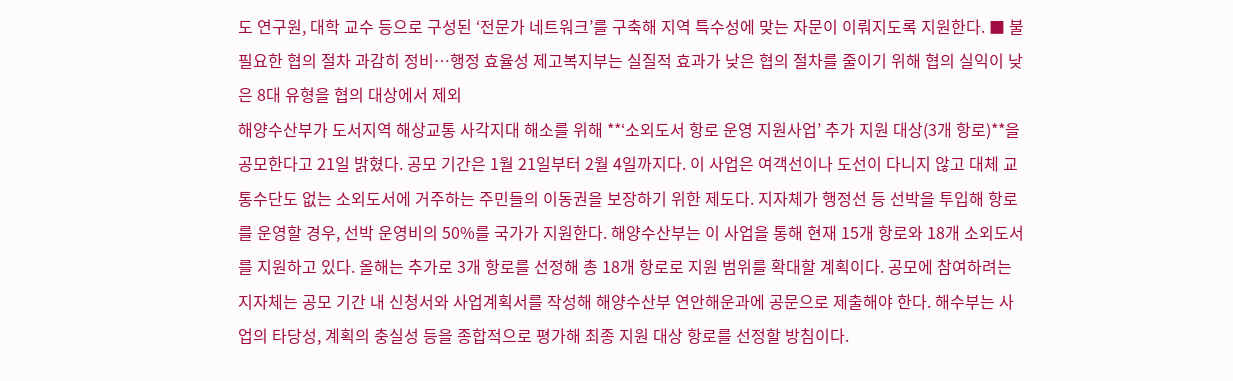도 연구원, 대학 교수 등으로 구성된 ‘전문가 네트워크’를 구축해 지역 특수성에 맞는 자문이 이뤄지도록 지원한다. ■ 불필요한 협의 절차 과감히 정비…행정 효율성 제고복지부는 실질적 효과가 낮은 협의 절차를 줄이기 위해 협의 실익이 낮은 8대 유형을 협의 대상에서 제외
해양수산부가 도서지역 해상교통 사각지대 해소를 위해 **‘소외도서 항로 운영 지원사업’ 추가 지원 대상(3개 항로)**을 공모한다고 21일 밝혔다. 공모 기간은 1월 21일부터 2월 4일까지다. 이 사업은 여객선이나 도선이 다니지 않고 대체 교통수단도 없는 소외도서에 거주하는 주민들의 이동권을 보장하기 위한 제도다. 지자체가 행정선 등 선박을 투입해 항로를 운영할 경우, 선박 운영비의 50%를 국가가 지원한다. 해양수산부는 이 사업을 통해 현재 15개 항로와 18개 소외도서를 지원하고 있다. 올해는 추가로 3개 항로를 선정해 총 18개 항로로 지원 범위를 확대할 계획이다. 공모에 참여하려는 지자체는 공모 기간 내 신청서와 사업계획서를 작성해 해양수산부 연안해운과에 공문으로 제출해야 한다. 해수부는 사업의 타당성, 계획의 충실성 등을 종합적으로 평가해 최종 지원 대상 항로를 선정할 방침이다.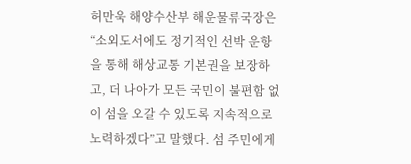허만욱 해양수산부 해운물류국장은 “소외도서에도 정기적인 선박 운항을 통해 해상교통 기본권을 보장하고, 더 나아가 모든 국민이 불편함 없이 섬을 오갈 수 있도록 지속적으로 노력하겠다”고 말했다. 섬 주민에게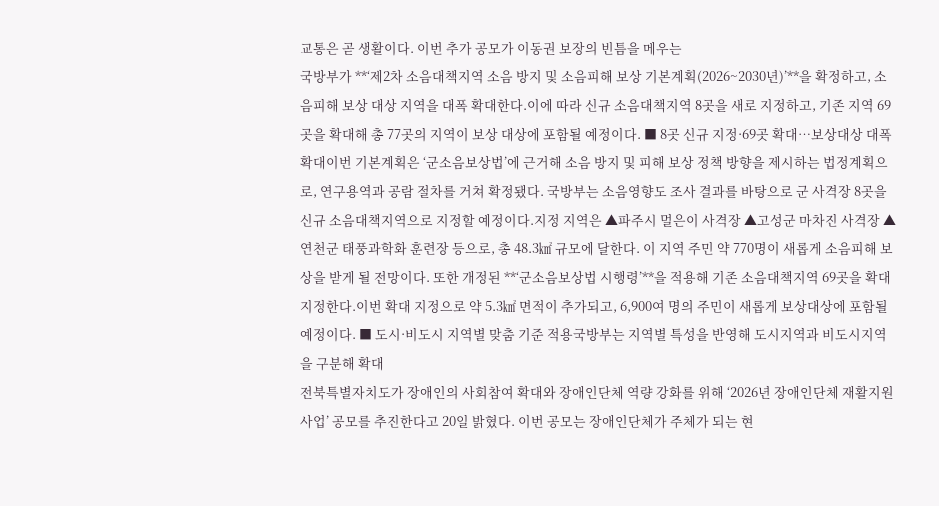교통은 곧 생활이다. 이번 추가 공모가 이동권 보장의 빈틈을 메우는
국방부가 **‘제2차 소음대책지역 소음 방지 및 소음피해 보상 기본계획(2026~2030년)’**을 확정하고, 소음피해 보상 대상 지역을 대폭 확대한다.이에 따라 신규 소음대책지역 8곳을 새로 지정하고, 기존 지역 69곳을 확대해 총 77곳의 지역이 보상 대상에 포함될 예정이다. ■ 8곳 신규 지정·69곳 확대…보상대상 대폭 확대이번 기본계획은 ‘군소음보상법’에 근거해 소음 방지 및 피해 보상 정책 방향을 제시하는 법정계획으로, 연구용역과 공람 절차를 거쳐 확정됐다. 국방부는 소음영향도 조사 결과를 바탕으로 군 사격장 8곳을 신규 소음대책지역으로 지정할 예정이다.지정 지역은 ▲파주시 멀은이 사격장 ▲고성군 마차진 사격장 ▲연천군 태풍과학화 훈련장 등으로, 총 48.3㎢ 규모에 달한다. 이 지역 주민 약 770명이 새롭게 소음피해 보상을 받게 될 전망이다. 또한 개정된 **‘군소음보상법 시행령’**을 적용해 기존 소음대책지역 69곳을 확대 지정한다.이번 확대 지정으로 약 5.3㎢ 면적이 추가되고, 6,900여 명의 주민이 새롭게 보상대상에 포함될 예정이다. ■ 도시·비도시 지역별 맞춤 기준 적용국방부는 지역별 특성을 반영해 도시지역과 비도시지역을 구분해 확대
전북특별자치도가 장애인의 사회참여 확대와 장애인단체 역량 강화를 위해 ‘2026년 장애인단체 재활지원사업’ 공모를 추진한다고 20일 밝혔다. 이번 공모는 장애인단체가 주체가 되는 현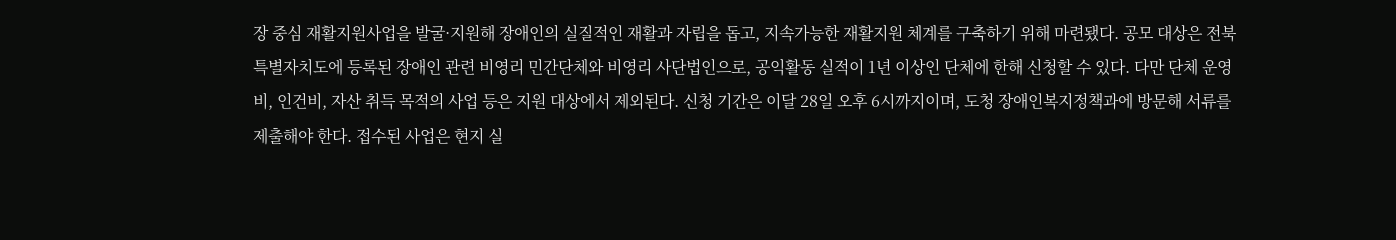장 중심 재활지원사업을 발굴·지원해 장애인의 실질적인 재활과 자립을 돕고, 지속가능한 재활지원 체계를 구축하기 위해 마련됐다. 공모 대상은 전북특별자치도에 등록된 장애인 관련 비영리 민간단체와 비영리 사단법인으로, 공익활동 실적이 1년 이상인 단체에 한해 신청할 수 있다. 다만 단체 운영비, 인건비, 자산 취득 목적의 사업 등은 지원 대상에서 제외된다. 신청 기간은 이달 28일 오후 6시까지이며, 도청 장애인복지정책과에 방문해 서류를 제출해야 한다. 접수된 사업은 현지 실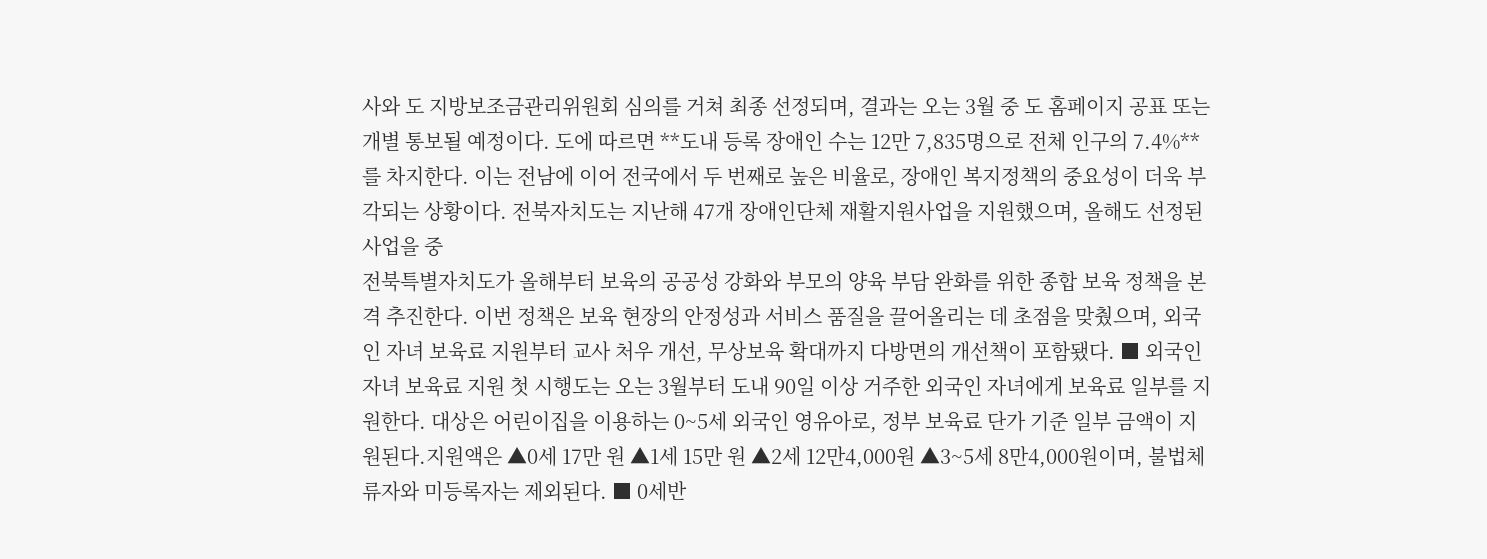사와 도 지방보조금관리위원회 심의를 거쳐 최종 선정되며, 결과는 오는 3월 중 도 홈페이지 공표 또는 개별 통보될 예정이다. 도에 따르면 **도내 등록 장애인 수는 12만 7,835명으로 전체 인구의 7.4%**를 차지한다. 이는 전남에 이어 전국에서 두 번째로 높은 비율로, 장애인 복지정책의 중요성이 더욱 부각되는 상황이다. 전북자치도는 지난해 47개 장애인단체 재활지원사업을 지원했으며, 올해도 선정된 사업을 중
전북특별자치도가 올해부터 보육의 공공성 강화와 부모의 양육 부담 완화를 위한 종합 보육 정책을 본격 추진한다. 이번 정책은 보육 현장의 안정성과 서비스 품질을 끌어올리는 데 초점을 맞췄으며, 외국인 자녀 보육료 지원부터 교사 처우 개선, 무상보육 확대까지 다방면의 개선책이 포함됐다. ■ 외국인 자녀 보육료 지원 첫 시행도는 오는 3월부터 도내 90일 이상 거주한 외국인 자녀에게 보육료 일부를 지원한다. 대상은 어린이집을 이용하는 0~5세 외국인 영유아로, 정부 보육료 단가 기준 일부 금액이 지원된다.지원액은 ▲0세 17만 원 ▲1세 15만 원 ▲2세 12만4,000원 ▲3~5세 8만4,000원이며, 불법체류자와 미등록자는 제외된다. ■ 0세반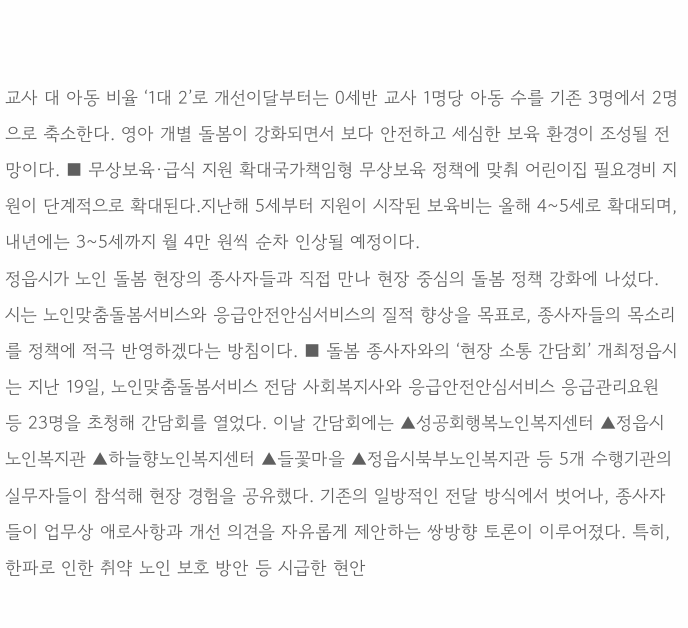교사 대 아동 비율 ‘1대 2’로 개선이달부터는 0세반 교사 1명당 아동 수를 기존 3명에서 2명으로 축소한다. 영아 개별 돌봄이 강화되면서 보다 안전하고 세심한 보육 환경이 조성될 전망이다. ■ 무상보육·급식 지원 확대국가책임형 무상보육 정책에 맞춰 어린이집 필요경비 지원이 단계적으로 확대된다.지난해 5세부터 지원이 시작된 보육비는 올해 4~5세로 확대되며, 내년에는 3~5세까지 월 4만 원씩 순차 인상될 예정이다.
정읍시가 노인 돌봄 현장의 종사자들과 직접 만나 현장 중심의 돌봄 정책 강화에 나섰다. 시는 노인맞춤돌봄서비스와 응급안전안심서비스의 질적 향상을 목표로, 종사자들의 목소리를 정책에 적극 반영하겠다는 방침이다. ■ 돌봄 종사자와의 ‘현장 소통 간담회’ 개최정읍시는 지난 19일, 노인맞춤돌봄서비스 전담 사회복지사와 응급안전안심서비스 응급관리요원 등 23명을 초청해 간담회를 열었다. 이날 간담회에는 ▲성공회행복노인복지센터 ▲정읍시노인복지관 ▲하늘향노인복지센터 ▲들꽃마을 ▲정읍시북부노인복지관 등 5개 수행기관의 실무자들이 참석해 현장 경험을 공유했다. 기존의 일방적인 전달 방식에서 벗어나, 종사자들이 업무상 애로사항과 개선 의견을 자유롭게 제안하는 쌍방향 토론이 이루어졌다. 특히, 한파로 인한 취약 노인 보호 방안 등 시급한 현안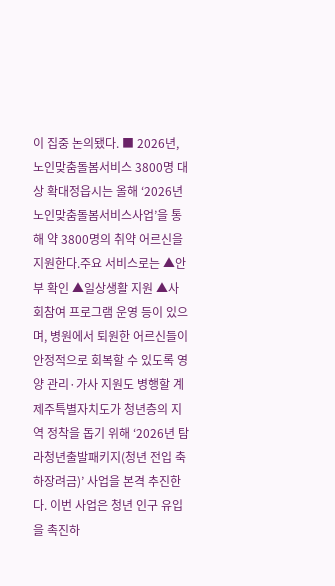이 집중 논의됐다. ■ 2026년, 노인맞춤돌봄서비스 3800명 대상 확대정읍시는 올해 ‘2026년 노인맞춤돌봄서비스사업’을 통해 약 3800명의 취약 어르신을 지원한다.주요 서비스로는 ▲안부 확인 ▲일상생활 지원 ▲사회참여 프로그램 운영 등이 있으며, 병원에서 퇴원한 어르신들이 안정적으로 회복할 수 있도록 영양 관리·가사 지원도 병행할 계
제주특별자치도가 청년층의 지역 정착을 돕기 위해 ‘2026년 탐라청년출발패키지(청년 전입 축하장려금)’ 사업을 본격 추진한다. 이번 사업은 청년 인구 유입을 촉진하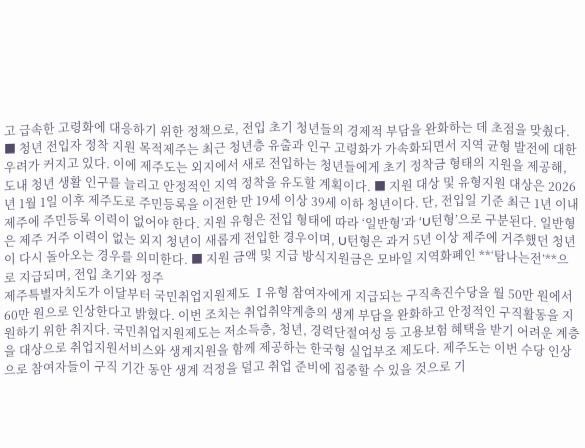고 급속한 고령화에 대응하기 위한 정책으로, 전입 초기 청년들의 경제적 부담을 완화하는 데 초점을 맞췄다. ■ 청년 전입자 정착 지원 목적제주는 최근 청년층 유출과 인구 고령화가 가속화되면서 지역 균형 발전에 대한 우려가 커지고 있다. 이에 제주도는 외지에서 새로 전입하는 청년들에게 초기 정착금 형태의 지원을 제공해, 도내 청년 생활 인구를 늘리고 안정적인 지역 정착을 유도할 계획이다. ■ 지원 대상 및 유형지원 대상은 2026년 1월 1일 이후 제주도로 주민등록을 이전한 만 19세 이상 39세 이하 청년이다. 단, 전입일 기준 최근 1년 이내 제주에 주민등록 이력이 없어야 한다. 지원 유형은 전입 형태에 따라 ‘일반형’과 ‘U턴형’으로 구분된다. 일반형은 제주 거주 이력이 없는 외지 청년이 새롭게 전입한 경우이며, U턴형은 과거 5년 이상 제주에 거주했던 청년이 다시 돌아오는 경우를 의미한다. ■ 지원 금액 및 지급 방식지원금은 모바일 지역화폐인 **‘탐나는전’**으로 지급되며, 전입 초기와 정주
제주특별자치도가 이달부터 국민취업지원제도 Ⅰ유형 참여자에게 지급되는 구직촉진수당을 월 50만 원에서 60만 원으로 인상한다고 밝혔다. 이번 조치는 취업취약계층의 생계 부담을 완화하고 안정적인 구직활동을 지원하기 위한 취지다. 국민취업지원제도는 저소득층, 청년, 경력단절여성 등 고용보험 혜택을 받기 어려운 계층을 대상으로 취업지원서비스와 생계지원을 함께 제공하는 한국형 실업부조 제도다. 제주도는 이번 수당 인상으로 참여자들이 구직 기간 동안 생계 걱정을 덜고 취업 준비에 집중할 수 있을 것으로 기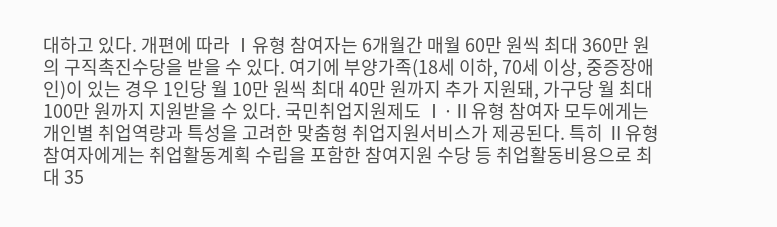대하고 있다. 개편에 따라 Ⅰ유형 참여자는 6개월간 매월 60만 원씩 최대 360만 원의 구직촉진수당을 받을 수 있다. 여기에 부양가족(18세 이하, 70세 이상, 중증장애인)이 있는 경우 1인당 월 10만 원씩 최대 40만 원까지 추가 지원돼, 가구당 월 최대 100만 원까지 지원받을 수 있다. 국민취업지원제도 Ⅰ·Ⅱ유형 참여자 모두에게는 개인별 취업역량과 특성을 고려한 맞춤형 취업지원서비스가 제공된다. 특히 Ⅱ유형 참여자에게는 취업활동계획 수립을 포함한 참여지원 수당 등 취업활동비용으로 최대 35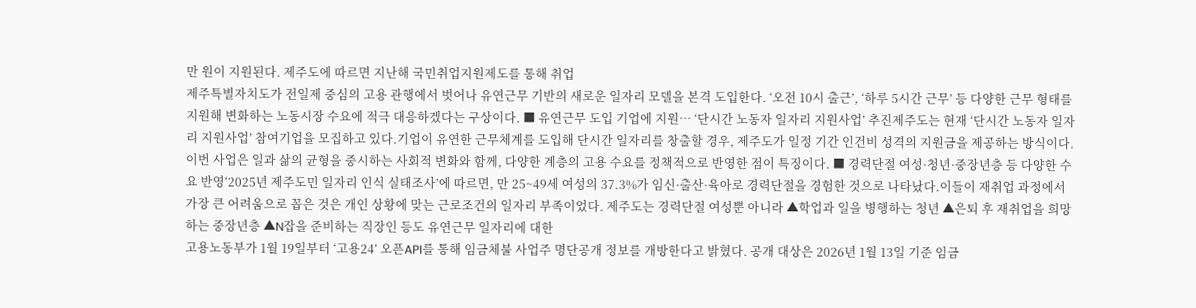만 원이 지원된다. 제주도에 따르면 지난해 국민취업지원제도를 통해 취업
제주특별자치도가 전일제 중심의 고용 관행에서 벗어나 유연근무 기반의 새로운 일자리 모델을 본격 도입한다. ‘오전 10시 출근’, ‘하루 5시간 근무’ 등 다양한 근무 형태를 지원해 변화하는 노동시장 수요에 적극 대응하겠다는 구상이다. ■ 유연근무 도입 기업에 지원… ‘단시간 노동자 일자리 지원사업’ 추진제주도는 현재 ‘단시간 노동자 일자리 지원사업’ 참여기업을 모집하고 있다.기업이 유연한 근무체계를 도입해 단시간 일자리를 창출할 경우, 제주도가 일정 기간 인건비 성격의 지원금을 제공하는 방식이다. 이번 사업은 일과 삶의 균형을 중시하는 사회적 변화와 함께, 다양한 계층의 고용 수요를 정책적으로 반영한 점이 특징이다. ■ 경력단절 여성·청년·중장년층 등 다양한 수요 반영‘2025년 제주도민 일자리 인식 실태조사’에 따르면, 만 25~49세 여성의 37.3%가 임신·출산·육아로 경력단절을 경험한 것으로 나타났다.이들이 재취업 과정에서 가장 큰 어려움으로 꼽은 것은 개인 상황에 맞는 근로조건의 일자리 부족이었다. 제주도는 경력단절 여성뿐 아니라 ▲학업과 일을 병행하는 청년 ▲은퇴 후 재취업을 희망하는 중장년층 ▲N잡을 준비하는 직장인 등도 유연근무 일자리에 대한
고용노동부가 1월 19일부터 ‘고용24’ 오픈API를 통해 임금체불 사업주 명단공개 정보를 개방한다고 밝혔다. 공개 대상은 2026년 1월 13일 기준 임금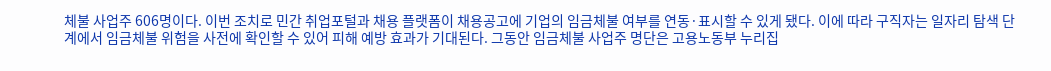체불 사업주 606명이다. 이번 조치로 민간 취업포털과 채용 플랫폼이 채용공고에 기업의 임금체불 여부를 연동·표시할 수 있게 됐다. 이에 따라 구직자는 일자리 탐색 단계에서 임금체불 위험을 사전에 확인할 수 있어 피해 예방 효과가 기대된다. 그동안 임금체불 사업주 명단은 고용노동부 누리집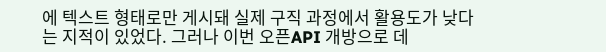에 텍스트 형태로만 게시돼 실제 구직 과정에서 활용도가 낮다는 지적이 있었다. 그러나 이번 오픈API 개방으로 데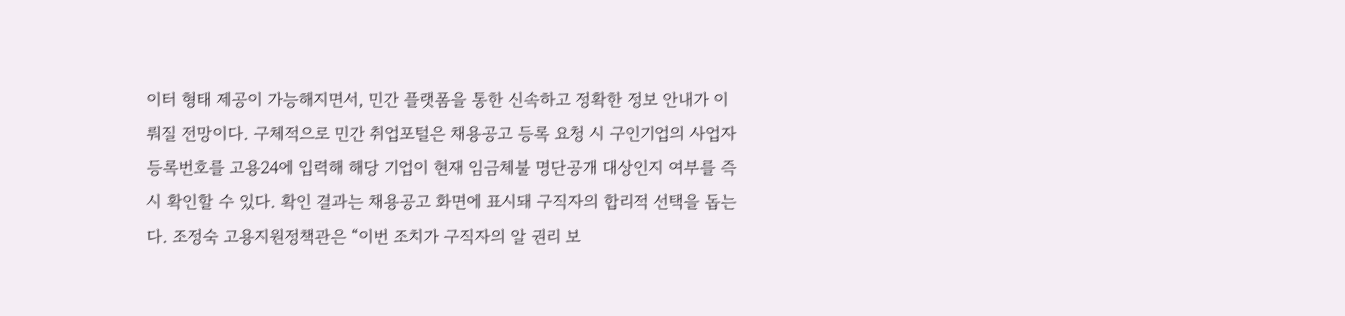이터 형태 제공이 가능해지면서, 민간 플랫폼을 통한 신속하고 정확한 정보 안내가 이뤄질 전망이다. 구체적으로 민간 취업포털은 채용공고 등록 요청 시 구인기업의 사업자등록번호를 고용24에 입력해 해당 기업이 현재 임금체불 명단공개 대상인지 여부를 즉시 확인할 수 있다. 확인 결과는 채용공고 화면에 표시돼 구직자의 합리적 선택을 돕는다. 조정숙 고용지원정책관은 “이번 조치가 구직자의 알 권리 보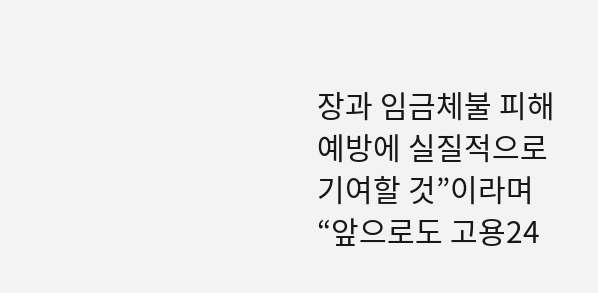장과 임금체불 피해 예방에 실질적으로 기여할 것”이라며 “앞으로도 고용24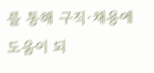를 통해 구직·채용에 도움이 되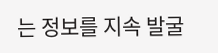는 정보를 지속 발굴